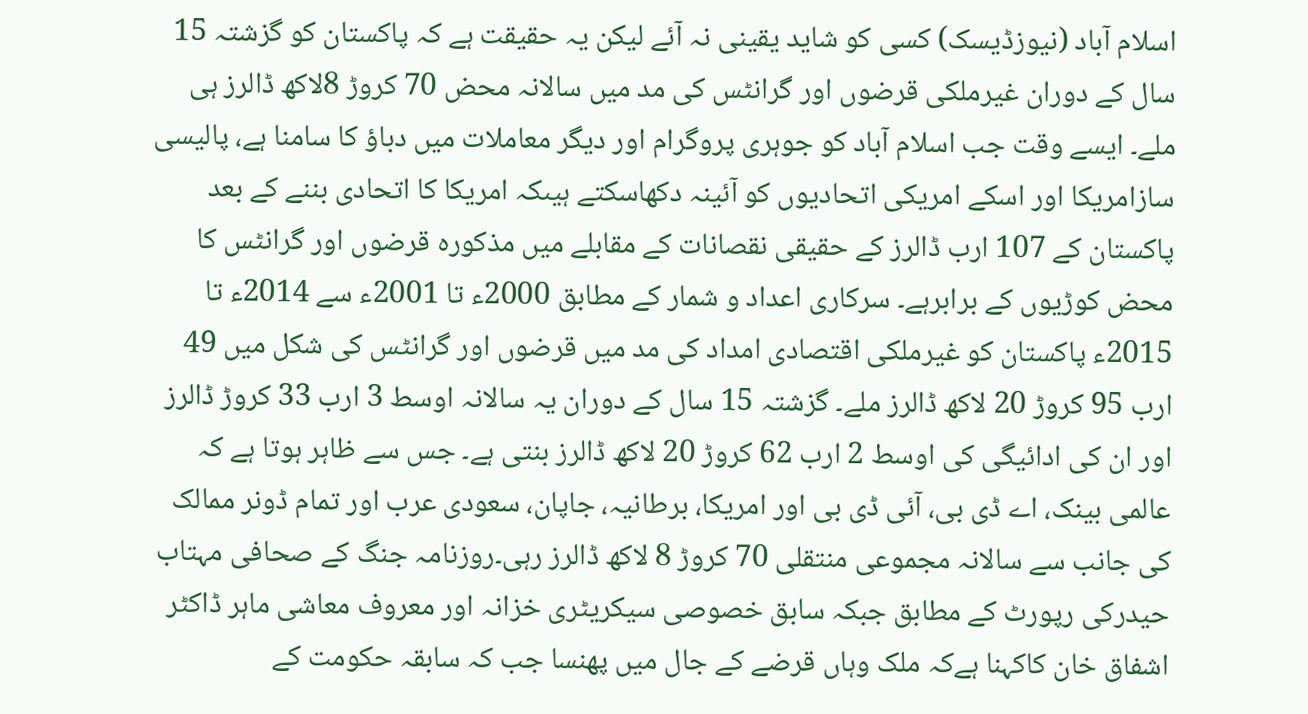اسلام آباد (نیوزڈیسک) کسی کو شاید یقینی نہ آئے لیکن یہ حقیقت ہے کہ پاکستان کو گزشتہ 15 سال کے دوران غیرملکی قرضوں اور گرانٹس کی مد میں سالانہ محض 70 کروڑ 8لاکھ ڈالرز ہی ملے۔ ایسے وقت جب اسلام آباد کو جوہری پروگرام اور دیگر معاملات میں دباؤ کا سامنا ہے، پالیسی سازامریکا اور اسکے امریکی اتحادیوں کو آئینہ دکھاسکتے ہیںکہ امریکا کا اتحادی بننے کے بعد پاکستان کے 107 ارب ڈالرز کے حقیقی نقصانات کے مقابلے میں مذکورہ قرضوں اور گرانٹس کا محض کوڑیوں کے برابرہے۔ سرکاری اعداد و شمار کے مطابق 2000ء تا 2001ء سے 2014ء تا 2015ء پاکستان کو غیرملکی اقتصادی امداد کی مد میں قرضوں اور گرانٹس کی شکل میں 49 ارب 95 کروڑ 20 لاکھ ڈالرز ملے۔ گزشتہ 15 سال کے دوران یہ سالانہ اوسط 3 ارب 33 کروڑ ڈالرز اور ان کی ادائیگی کی اوسط 2 ارب 62 کروڑ 20 لاکھ ڈالرز بنتی ہے۔ جس سے ظاہر ہوتا ہے کہ عالمی بینک، اے ڈی بی، آئی ڈی بی اور امریکا، برطانیہ، جاپان، سعودی عرب اور تمام ڈونر ممالک کی جانب سے سالانہ مجموعی منتقلی 70 کروڑ 8 لاکھ ڈالرز رہی۔روزنامہ جنگ کے صحافی مہتاب حیدرکی رپورٹ کے مطابق جبکہ سابق خصوصی سیکریٹری خزانہ اور معروف معاشی ماہر ڈاکٹر اشفاق خان کاکہنا ہےکہ ملک وہاں قرضے کے جال میں پھنسا جب کہ سابقہ حکومت کے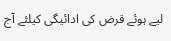لیے ہوئے قرض کی ادائیگی کیلئے آج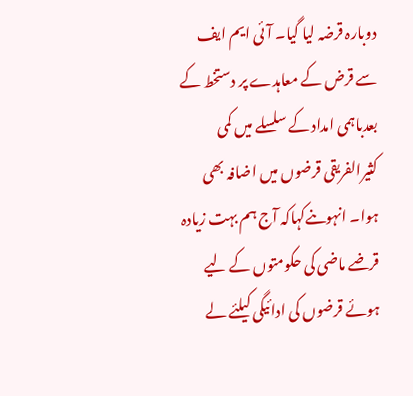دوبارہ قرضہ لیا گیا۔ آئی ایم ایف سے قرض کے معاہدے پر دستخط کے بعدباہمی امداد کے سلسلے میں کمی کثیرالفریقی قرضوں میں اضافہ بھی ہوا۔ انہوںنےکہاکہ آج ہم بہت زیادہ قرضے ماضی کی حکومتوں کے لیے ہوئے قرضوں کی ادائیگی کیلئے لے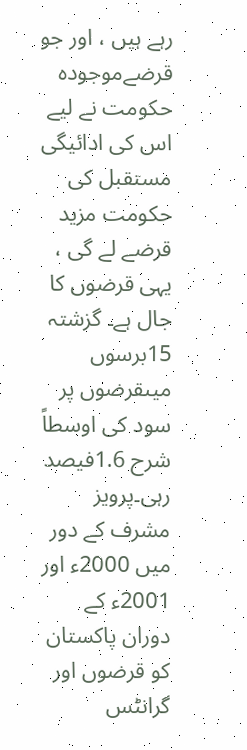رہے ہیں ، اور جو قرضےموجودہ حکومت نے لیے اس کی ادائیگی مستقبل کی حکومت مزید قرضے لے گی ، یہی قرضوں کا جال ہے۔ گزشتہ 15برسوں میںقرضوں پر سود کی اوسطاً شرح 1.6فیصد رہی۔پرویز مشرف کے دور میں 2000ء اور 2001ء کے دوران پاکستان کو قرضوں اور گرانٹس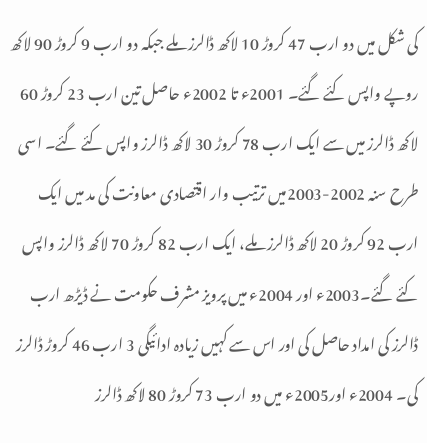کی شکل میں دو ارب 47 کروڑ 10 لاکھ ڈالرز ملے جبکہ دو ارب 9 کروڑ 90 لاکھ روپے واپس کئے گئے۔ 2001ء تا 2002ء حاصل تین ارب 23 کروڑ 60 لاکھ ڈالرز میں سے ایک ارب 78 کروڑ 30 لاکھ ڈالرز واپس کئے گئے۔ اسی طرح سنہ 2002-2003میں ترتیب وار اقتصادی معاونت کی مد میں ایک ارب 92 کروڑ 20 لاکھ ڈالرز ملے، ایک ارب 82 کروڑ 70 لاکھ ڈالرز واپس کئے گئے۔2003ء اور 2004ء میں پرویز مشرف حکومت نے ڈیڑھ ارب ڈالرز کی امداد حاصل کی اور اس سے کہیں زیادہ ادائیگی 3 ارب 46 کروڑ ڈالرز کی۔ 2004ء اور2005ء میں دو ارب 73 کروڑ 80 لاکھ ڈالرز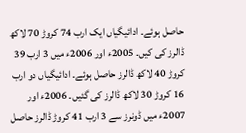حاصل ہوئے۔ ادائیگیاں ایک ارب 74 کروڑ 70 لاکھ ڈالرز کی کیں۔ 2005ء اور 2006ء میں 3 ارب 39 کروڑ 40 لاکھ ڈالرز حاصل ہوئے۔ ادائیگیاں دو ارب 16 کروڑ 30 لاکھ ڈالرز کی گئیں۔ 2006ء اور 2007ء میں ڈونرز سے 3 ارب 41 کروڑ ڈالرز حاصل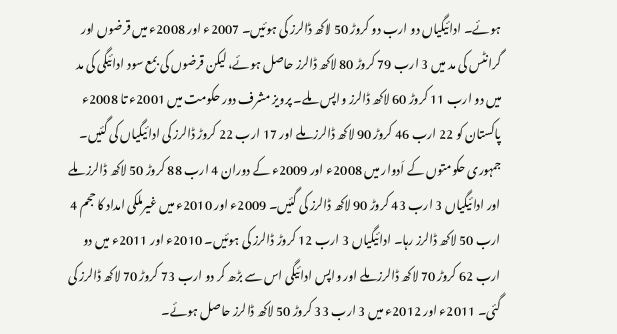ہوئے۔ ادائیگیاں دو ارب دو کروڑ 50 لاکھ ڈالرز کی ہوئیں۔ 2007ء اور 2008ء میں قرضوں اور گرانٹس کی مد میں 3 ارب 79 کروڑ 80 لاکھ ڈالرز حاصل ہوئے، لیکن قرضوں کی بمع سود ادائیگی کی مد میں دو ارب 11 کروڑ 60 لاکھ ڈالرز واپس ملے۔ پرویز مشرف دور حکومت میں 2001ء تا 2008ء پاکستان کو 22 ارب 46 کروڑ 90 لاکھ ڈالرز ملے اور 17 ارب 22 کروڑ ڈالرز کی ادائیگیاں کی گئیں۔ جمہوری حکومتوں کے اَدوار میں 2008ء اور 2009ء کے دوران 4 ارب 88 کروڑ 50 لاکھ ڈالرز ملے اور ادائیگیاں 3 ارب 43 کروڑ 90 لاکھ ڈالرز کی گئیں۔ 2009ء اور 2010ء میں غیرملکی امداد کا حجم 4 ارب 50 لاکھ ڈالرز رہا۔ ادائیگیاں 3 ارب 12 کروڑ ڈالرز کی ہوئیں۔ 2010ء اور 2011ء میں دو ارب 62 کروڑ 70 لاکھ ڈالرز ملے اور واپس ادائیگی اس سے بڑھ کر دو ارب 73 کروڑ 70 لاکھ ڈالرز کی گئی۔ 2011ء اور 2012ء میں 3 ارب 33 کروڑ 50 لاکھ ڈالرز حاصل ہوئے۔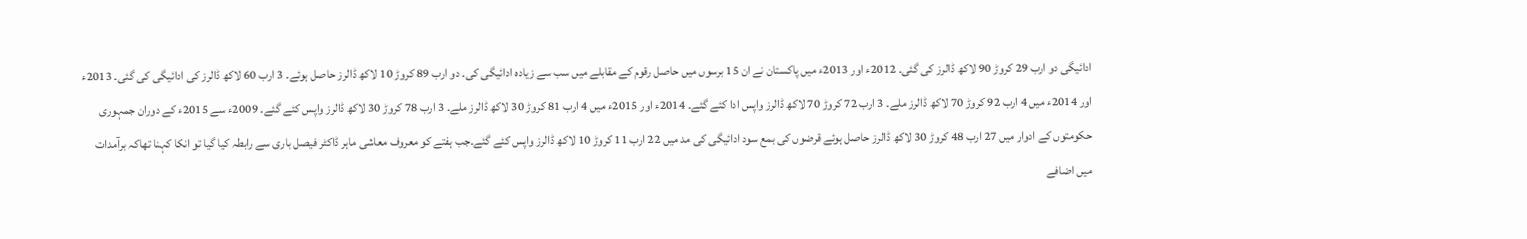ادائیگی دو ارب 29 کروڑ 90 لاکھ ڈالرز کی گئی۔ 2012ء اور 2013ء میں پاکستان نے ان 15 برسوں میں حاصل رقوم کے مقابلے میں سب سے زیادہ ادائیگی کی۔ دو ارب 89 کروڑ 10 لاکھ ڈالرز حاصل ہوئے۔ 3 ارب 60 لاکھ ڈالرز کی ادائیگی کی گئی۔ 2013ء اور 2014ء میں 4 ارب 92 کروڑ 70 لاکھ ڈالرز ملے۔ 3 ارب 72 کروڑ 70 لاکھ ڈالرز واپس ادا کئے گئے۔ 2014ء اور 2015ء میں 4 ارب 81 کروڑ 30 لاکھ ڈالرز ملے۔ 3 ارب 78 کروڑ 30 لاکھ ڈالرز واپس کئے گئے۔ 2009ء سے 2015ء کے دوران جمہوری حکومتوں کے ادوار میں 27 ارب 48 کروڑ 30 لاکھ ڈالرز حاصل ہوئے قرضوں کی بمع سود ادائیگی کی مد میں 22 ارب 11 کروڑ 10 لاکھ ڈالرز واپس کئے گئے۔جب ہفتے کو معروف معاشی ماہر ڈاکٹر فیصل باری سے رابطہ کیا گیا تو انکا کہنا تھاکہ برآمدات میں اضافے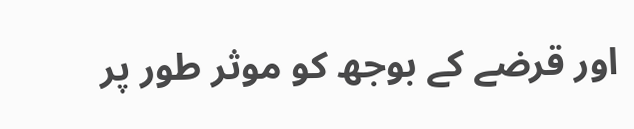اور قرضے کے بوجھ کو موثر طور پر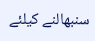سنبھالنے کیلئے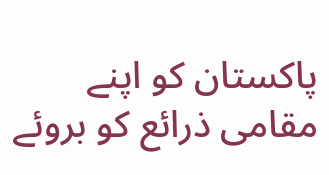پاکستان کو اپنے مقامی ذرائع کو بروئے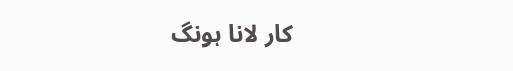کار لانا ہونگ